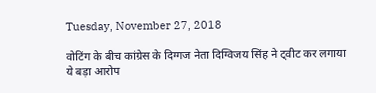Tuesday, November 27, 2018

वोटिंग के बीच कांग्रेस के दिग्गज नेता दिग्विजय सिंह ने ट्वीट कर लगाया ये बड़ा आरोप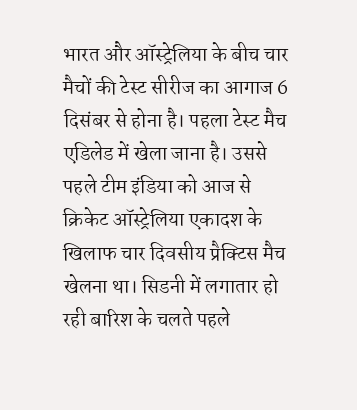भारत और ऑस्ट्रेलिया के बीच चार मैचों की टेस्ट सीरीज का आगाज 6 दिसंबर से होना है। पहला टेस्ट मैच एडिलेड में खेला जाना है। उससे पहले टीम इंडिया को आज से क्रिकेट ऑस्ट्रेलिया एकादश के खिलाफ चार दिवसीय प्रैक्टिस मैच खेलना था। सिडनी में लगातार हो रही बारिश के चलते पहले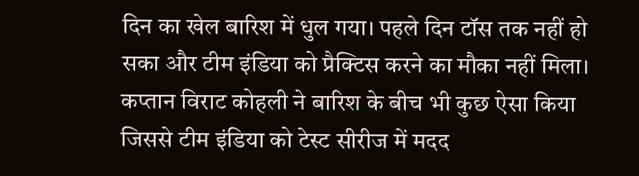दिन का खेल बारिश में धुल गया। पहले दिन टॉस तक नहीं हो सका और टीम इंडिया को प्रैक्टिस करने का मौका नहीं मिला। कप्तान विराट कोहली ने बारिश के बीच भी कुछ ऐसा किया जिससे टीम इंडिया को टेस्ट सीरीज में मदद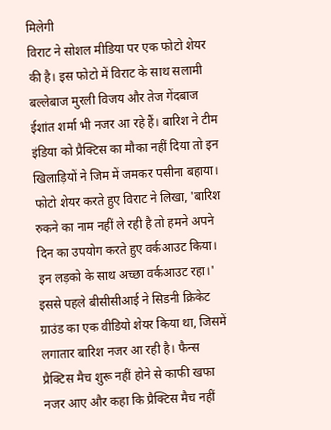मिलेगी
विराट ने सोशल मीडिया पर एक फोटो शेयर की है। इस फोटो में विराट के साथ सलामी बल्लेबाज मुरली विजय और तेज गेंदबाज ईशांत शर्मा भी नजर आ रहे हैं। बारिश ने टीम इंडिया को प्रैक्टिस का मौका नहीं दिया तो इन खिलाड़ियों ने जिम में जमकर पसीना बहाया। फोटो शेयर करते हुए विराट ने लिखा, 'बारिश रुकने का नाम नहीं ले रही है तो हमने अपने दिन का उपयोग करते हुए वर्कआउट किया। इन लड़को के साथ अच्छा वर्कआउट रहा।'
इससे पहले बीसीसीआई ने सिडनी क्रिकेट ग्राउंड का एक वीडियो शेयर किया था, जिसमें लगातार बारिश नजर आ रही है। फैन्स प्रैक्टिस मैच शुरू नहीं होने से काफी खफा नजर आए और कहा कि प्रैक्टिस मैच नहीं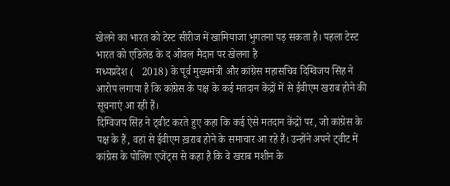खेलने का भारत को टेस्ट सीरीज में खामियाजा भुगतना पड़ सकता है। पहला टेस्ट भारत को एडिलेड के द ओवल मैदान पर खेलना है
मध्यप्रदेश (   2018) के पूर्व मुख्यमंत्री और कांग्रेस महासचिव दिग्विजय सिंह ने आरोप लगाया है कि कांग्रेस के पक्ष के कई मतदान केंद्रों में से ईवीएम खराब होने की सूचनाएं आ रही हैं।
दिग्विजय सिंह ने ट्वीट करते हुए कहा कि कई ऐसे मतदान केंद्रों पर, जो कांग्रेस के पक्ष के हैं, वहां से ईवीएम ख़राब होने के समाचार आ रहे हैं। उन्होंने अपने ट्वीट में कांग्रेस के पोलिंग एजेंट्स से कहा है कि वे खराब मशीन के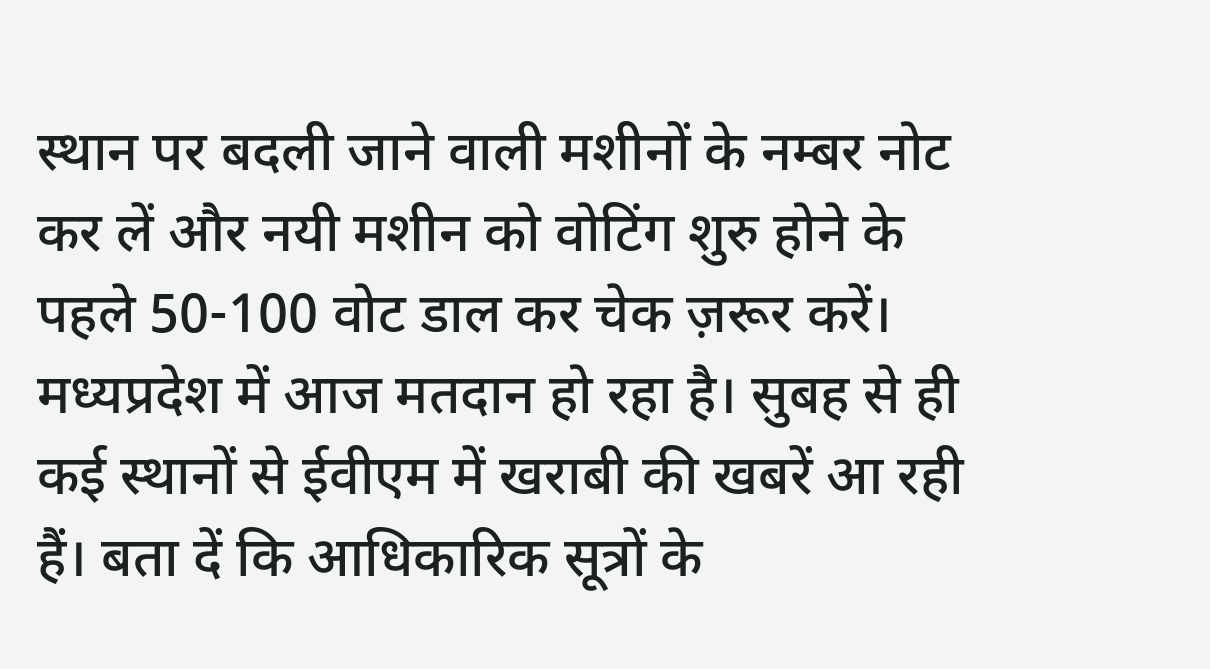स्थान पर बदली जाने वाली मशीनों के नम्बर नोट कर लें और नयी मशीन को वोटिंग शुरु होने के पहले 50-100 वोट डाल कर चेक ज़रूर करें।
मध्यप्रदेश में आज मतदान हो रहा है। सुबह से ही कई स्थानों से ईवीएम में खराबी की खबरें आ रही हैं। बता दें कि आधिकारिक सूत्रों के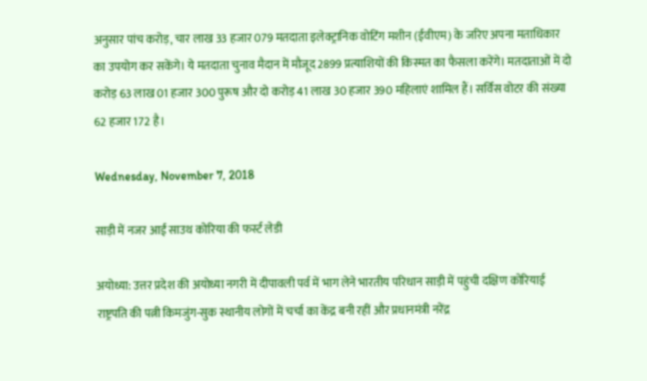अनुसार पांच करोड़, चार लाख 33 हजार 079 मतदाता इलेक्ट्रानिक वोटिंग मशीन (ईवीएम) के जरिए अपना मताधिकार का उपयोग कर सकेंगे। ये मतदाता चुनाव मैदान में मौजूद 2899 प्रत्याशियों की किस्मत का फैसला करेंगे। मतदाताओं में दो करोड़ 63 लाख 01 हजार 300 पुरूष और दो करोड़ 41 लाख 30 हजार 390 महिलाएं शामिल हैं। सर्विस वोटर की संख्या 62 हजार 172 है।

Wednesday, November 7, 2018

साड़ी में नजर आईं साउथ कोरिया की फर्स्ट लेडी

अयोध्या: उत्तर प्रदेश की अयोध्या नगरी में दीपावली पर्व में भाग लेने भारतीय परिधान साड़ी में पहुंची दक्षिण कोरियाई राष्ट्रपति की पत्नी किमजुंग-सुक स्थानीय लोगों में चर्चा का केंद्र बनी रहीं और प्रधानमंत्री नरेंद्र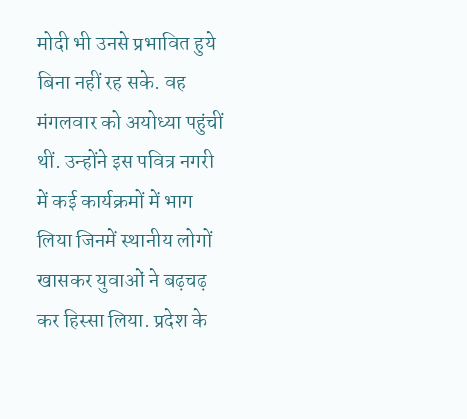मोदी भी उनसे प्रभावित हुये बिना नहीं रह सके. वह मंगलवार को अयोध्या पहुंचीं थीं. उन्होंने इस पवित्र नगरी में कई कार्यक्रमों में भाग लिया जिनमें स्थानीय लोगों खासकर युवाओं ने बढ़चढ़ कर हिस्सा लिया. प्रदेश के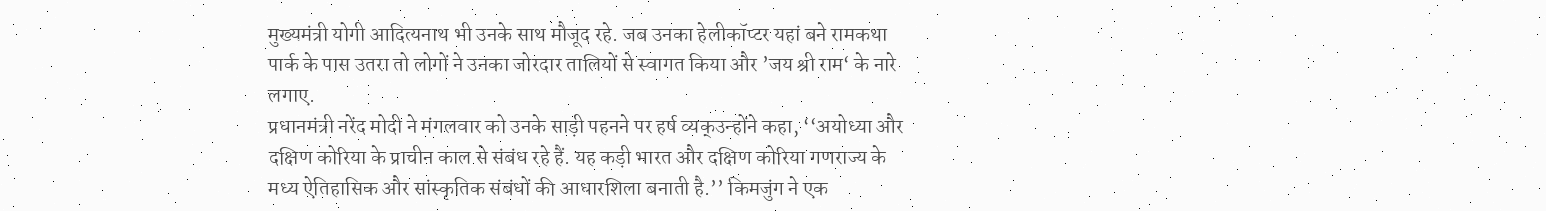मुख्यमंत्री योगी आदित्यनाथ भी उनके साथ मौजूद रहे. जब उनका हेलीकॉप्टर यहां बने रामकथा पार्क के पास उतरा तो लोगों ने उनका जोरदार तालियों से स्वागत किया और ’जय श्री राम‘ के नारे लगाए.
प्रधानमंत्री नरेंद मोदी ने मंगलवार को उनके साड़ी पहनने पर हर्ष व्यक्उन्होंने कहा, ‘‘अयोध्या और दक्षिण कोरिया के प्राचीन काल से संबंध रहे हैं. यह कड़ी भारत और दक्षिण कोरिया गणराज्य के मध्य ऐतिहासिक और सांस्कृतिक संबंधों की आधारशिला बनाती है.’’ किमजुंग ने एक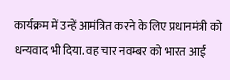कार्यक्रम में उन्हें आमंत्रित करने के लिए प्रधानमंत्री को धन्यवाद भी दिया. वह चार नवम्बर को भारत आईं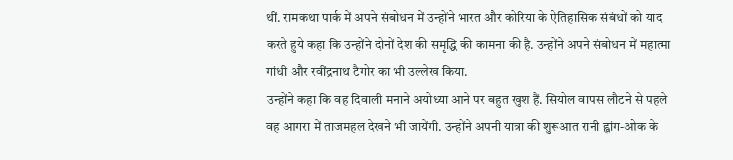थीं. रामकथा पार्क में अपने संबोधन में उन्होंने भारत और कोरिया के ऐतिहासिक संबंधों को याद करते हुये कहा कि उन्होंने दोनों देश की समृद्धि की कामना की है. उन्होंने अपने संबोधन में महात्मा गांधी और रवींद्रनाथ टैगोर का भी उल्लेख किया.
उन्होंने कहा कि वह दिवाली मनाने अयोध्या आने पर बहुत खुश हैं. सियोल वापस लौटने से पहले वह आगरा में ताजमहल देखने भी जायेंगी. उन्होंने अपनी यात्रा की शुरूआत रानी ह्वांग-ओक के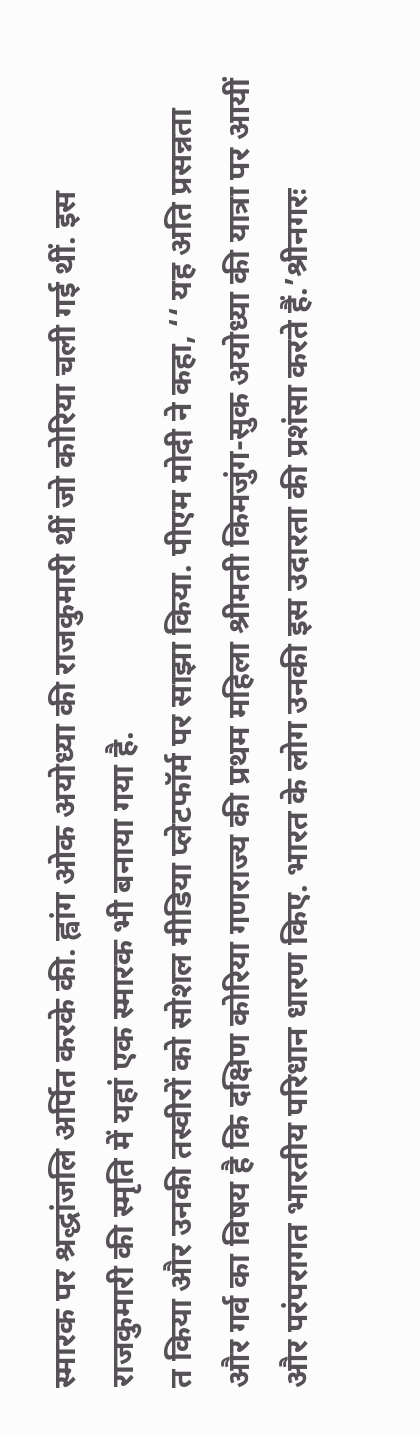स्मारक पर श्रद्धांजलि अर्पित करके की. ह्वांग ओक अयोध्या की राजकुमारी थीं जो कोरिया चली गई थीं. इस राजकुमारी की स्मृति में यहां एक स्मारक भी बनाया गया है.
त किया और उनकी तस्वीरों को सोशल मीडिया प्लेटफॉर्म पर साझा किया. पीएम मोदी ने कहा, ‘‘ यह अति प्रसन्नता और गर्व का विषय है कि दक्षिण कोरिया गणराज्य की प्रथम महिला श्रीमती किमजुंग-सुक अयोध्या की यात्रा पर आयीं और परंपरागत भारतीय परिधान धारण किए. भारत के लोग उनकी इस उदारता की प्रशंसा करते हैं.’श्रीनगरः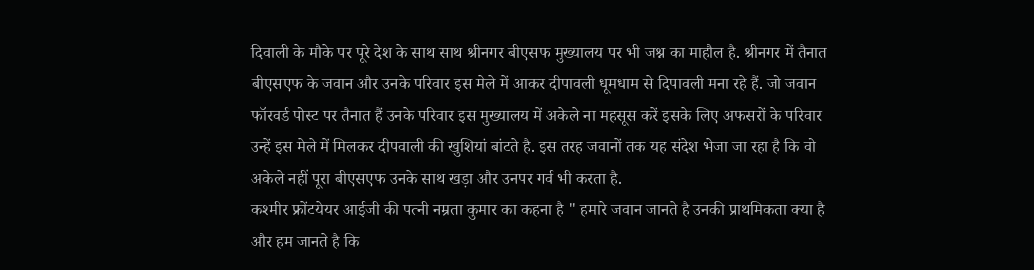दिवाली के मौके पर पूरे देश के साथ साथ श्रीनगर बीएसफ मुख्यालय पर भी जश्न का माहौल है. श्रीनगर में तैनात बीएसएफ के जवान और उनके परिवार इस मेले में आकर दीपावली धूमधाम से दिपावली मना रहे हैं. जो जवान फॉरवर्ड पोस्ट पर तैनात हैं उनके परिवार इस मुख्यालय में अकेले ना महसूस करें इसके लिए अफसरों के परिवार उन्हें इस मेले में मिलकर दीपवाली की खुशियां बांटते है. इस तरह जवानों तक यह संदेश भेजा जा रहा है कि वो अकेले नहीं पूरा बीएसएफ उनके साथ खड़ा और उनपर गर्व भी करता है.
कश्मीर फ्रोंटयेयर आईजी की पत्नी नम्रता कुमार का कहना है " हमारे जवान जानते है उनकी प्राथमिकता क्या है और हम जानते है कि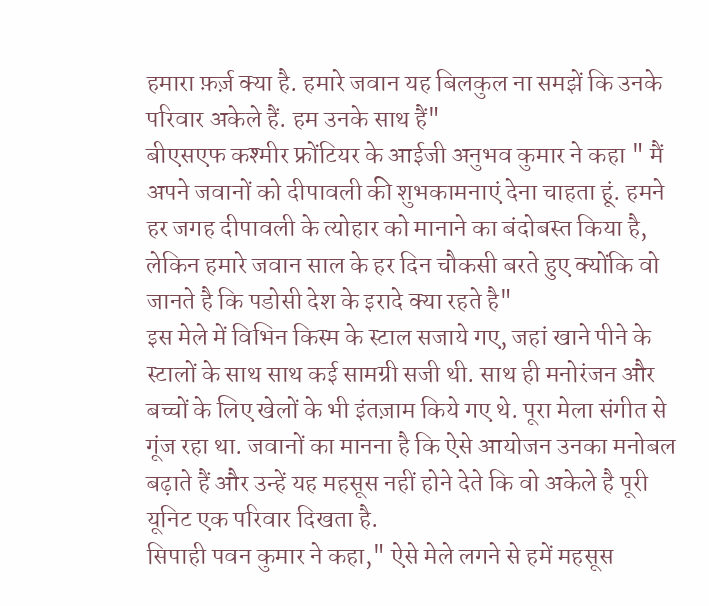हमारा फ़र्ज़ क्या है. हमारे जवान यह बिलकुल ना समझें कि उनके परिवार अकेले हैं. हम उनके साथ हैं"
बीएसएफ कश्मीर फ्रोंटियर के आईजी अनुभव कुमार ने कहा " मैं अपने जवानों को दीपावली की शुभकामनाएं देना चाहता हूं. हमने हर जगह दीपावली के त्योहार को मानाने का बंदोबस्त किया है, लेकिन हमारे जवान साल के हर दिन चौकसी बरते हुए क्योंकि वो जानते है कि पडोसी देश के इरादे क्या रहते है"
इस मेले में विभिन किस्म के स्टाल सजाये गए, जहां खाने पीने के स्टालों के साथ साथ कई सामग्री सजी थी. साथ ही मनोरंजन और बच्चों के लिए खेलों के भी इंतज़ाम किये गए थे. पूरा मेला संगीत से गूंज रहा था. जवानों का मानना है कि ऐसे आयोजन उनका मनोबल बढ़ाते हैं और उन्हें यह महसूस नहीं होने देते कि वो अकेले है पूरी यूनिट एक परिवार दिखता है.
सिपाही पवन कुमार ने कहा," ऐसे मेले लगने से हमें महसूस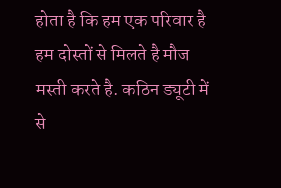होता है कि हम एक परिवार है हम दोस्तों से मिलते है मौज मस्ती करते है. कठिन ड्यूटी में से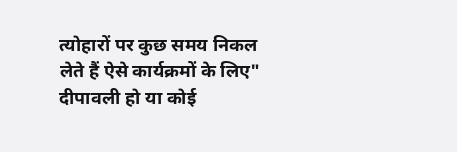त्योहारों पर कुछ समय निकल लेते हैं ऐसे कार्यक्रमों के लिए"
दीपावली हो या कोई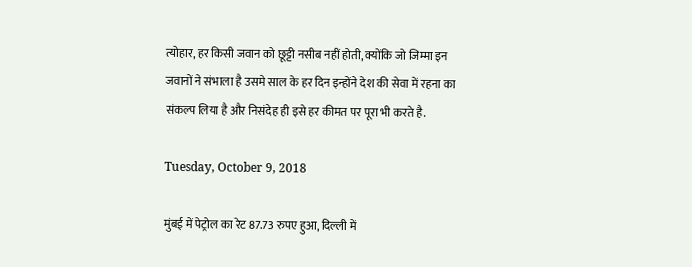त्योहार, हर किसी जवान को छूट्टी नसीब नहीं होती, क्योंकि जो जिम्मा इन जवानों ने संभाला है उसमे साल के हर दिन इन्होंने देश की सेवा में रहना का संकल्प लिया है और निसंदेह ही इसे हर कीमत पर पूरा भी करते है.

Tuesday, October 9, 2018

मुंबई में पेट्रोल का रेट 87.73 रुपए हुआ, दिल्ली में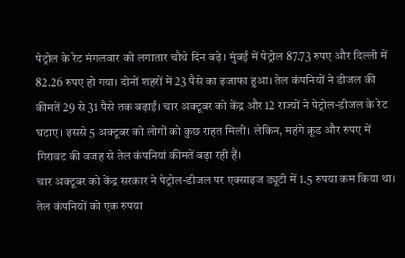पेट्रोल के रेट मंगलवार को लगातार चौथे दिन बढ़े। मुंबई में पेट्रोल 87.73 रुपए और दिल्ली में 82.26 रुपए हो गया। दोनों शहरों में 23 पैसे का इजाफा हुआ। तेल कंपनियों ने डीजल की कीमतें 29 से 31 पैसे तक बढ़ाईं। चार अक्टूबर को केंद्र और 12 राज्यों ने पेट्रोल-डीजल के रेट घटाए। इससे 5 अक्टूबर को लोगों को कुछ राहत मिली। लेकिन, महंगे क्रूड और रुपए में गिरावट की वजह से तेल कंपनियां कीमतें बढ़ा रही हैं।
चार अक्टूबर को केंद्र सरकार ने पेट्रोल-डीजल पर एक्साइज ड्यूटी में 1.5 रुपया कम किया था। तेल कंपनियों को एक रुपया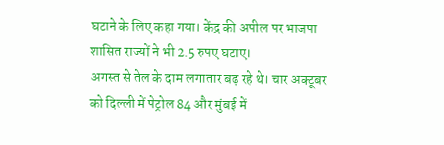घटाने के लिए कहा गया। केंद्र की अपील पर भाजपा शासित राज्यों ने भी 2.5 रुपए घटाए।
अगस्त से तेल के दाम लगातार बढ़ रहे थे। चार अक्टूबर को दिल्ली में पेट्रोल 84 और मुंबई में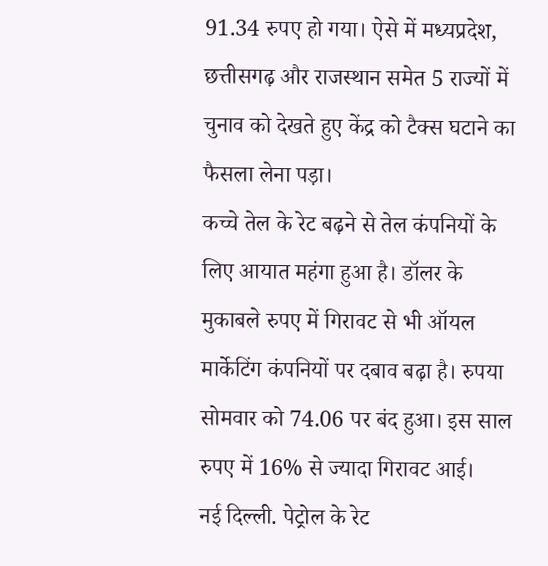91.34 रुपए हो गया। ऐसे में मध्यप्रदेश, छत्तीसगढ़ और राजस्थान समेत 5 राज्यों में चुनाव को देखते हुए केंद्र को टैक्स घटाने का फैसला लेना पड़ा।
कच्चे तेल के रेट बढ़ने से तेल कंपनियों के लिए आयात महंगा हुआ है। डॉलर के मुकाबले रुपए में गिरावट से भी ऑयल मार्केटिंग कंपनियों पर दबाव बढ़ा है। रुपया सोमवार को 74.06 पर बंद हुआ। इस साल रुपए में 16% से ज्यादा गिरावट आई।
नई दिल्ली. पेट्रोल के रेट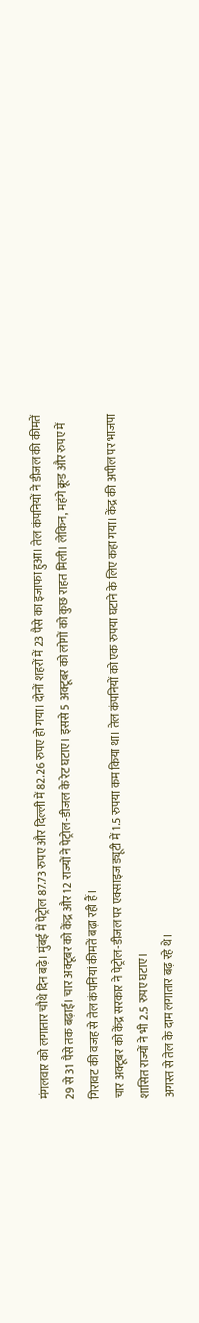मंगलवार को लगातार चौथे दिन बढ़े। मुंबई में पेट्रोल 87.73 रुपए और दिल्ली में 82.26 रुपए हो गया। दोनों शहरों में 23 पैसे का इजाफा हुआ। तेल कंपनियों ने डीजल की कीमतें 29 से 31 पैसे तक बढ़ाईं। चार अक्टूबर को केंद्र और 12 राज्यों ने पेट्रोल-डीजल के रेट घटाए। इससे 5 अक्टूबर को लोगों को कुछ राहत मिली। लेकिन, महंगे क्रूड और रुपए में गिरावट की वजह से तेल कंपनियां कीमतें बढ़ा रही हैं।
चार अक्टूबर को केंद्र सरकार ने पेट्रोल-डीजल पर एक्साइज ड्यूटी में 1.5 रुपया कम किया था। तेल कंपनियों को एक रुपया घटाने के लिए कहा गया। केंद्र की अपील पर भाजपा शासित राज्यों ने भी 2.5 रुपए घटाए।
अगस्त से तेल के दाम लगातार बढ़ रहे थे।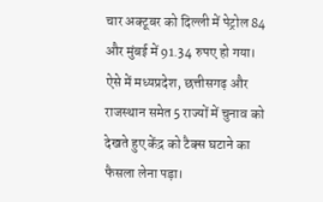चार अक्टूबर को दिल्ली में पेट्रोल 84 और मुंबई में 91.34 रुपए हो गया। ऐसे में मध्यप्रदेश, छत्तीसगढ़ और राजस्थान समेत 5 राज्यों में चुनाव को देखते हुए केंद्र को टैक्स घटाने का फैसला लेना पड़ा।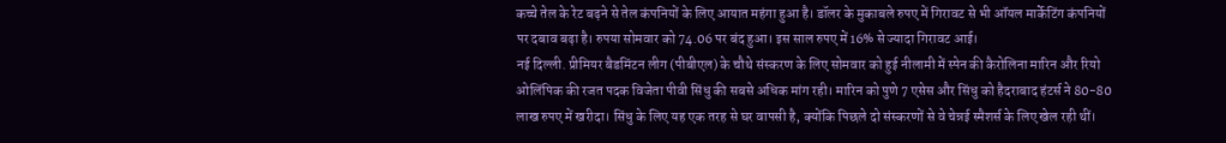कच्चे तेल के रेट बढ़ने से तेल कंपनियों के लिए आयात महंगा हुआ है। डॉलर के मुकाबले रुपए में गिरावट से भी ऑयल मार्केटिंग कंपनियों पर दबाव बढ़ा है। रुपया सोमवार को 74.06 पर बंद हुआ। इस साल रुपए में 16% से ज्यादा गिरावट आई।
नई दिल्ली. प्रीमियर बैडमिंटन लीग (पीबीएल) के चौथे संस्करण के लिए सोमवार को हुई नीलामी में स्पेन की कैरोलिना मारिन और रियो ओलिंपिक की रजत पदक विजेता पीवी सिंधु की सबसे अधिक मांग रही। मारिन को पुणे 7 एसेस और सिंधु को हैदराबाद हंटर्स ने 80-80 लाख रुपए में खरीदा। सिंधु के लिए यह एक तरह से घर वापसी है, क्योंकि पिछले दो संस्करणों से वे चेन्नई स्मैशर्स के लिए खेल रही थीं।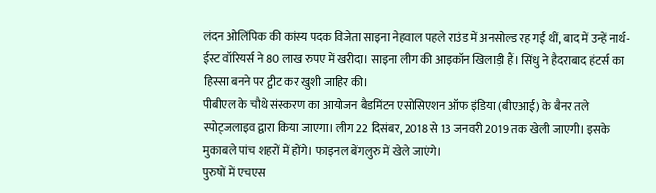लंदन ओलिंपिक की कांस्य पदक विजेता साइना नेहवाल पहले राउंड में अनसोल्ड रह गईं थीं, बाद में उन्हें नार्थ-ईस्ट वॉरियर्स ने 80 लाख रुपए में खरीदा। साइना लीग की आइकॉन खिलाड़ी हैं। सिंधु ने हैदराबाद हंटर्स का हिस्सा बनने पर ट्वीट कर खुशी जाहिर की।
पीबीएल के चौथे संस्करण का आयोजन बैडमिंटन एसोसिएशन ऑफ इंडिया (बीएआई) के बैनर तले स्पोट्जलाइव द्वारा किया जाएगा। लीग 22 दिसंबर, 2018 से 13 जनवरी 2019 तक खेली जाएगी। इसके मुकाबले पांच शहरों में होंगे। फाइनल बेंगलुरु में खेले जाएंगे।
पुरुषों में एचएस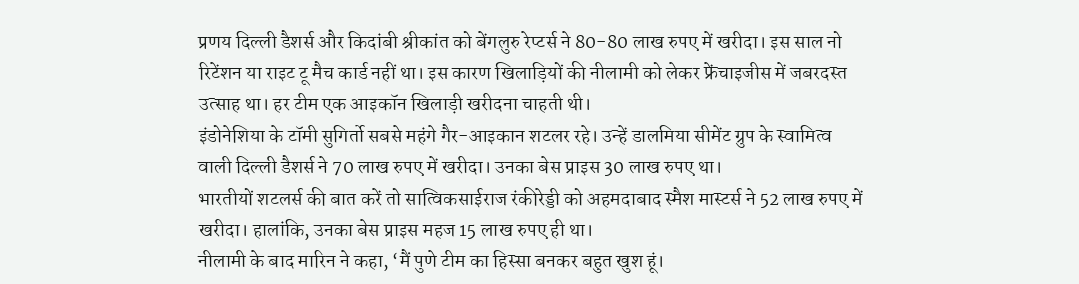प्रणय दिल्ली डैशर्स और किदांबी श्रीकांत को बेंगलुरु रेप्टर्स ने 80-80 लाख रुपए में खरीदा। इस साल नो रिटेंशन या राइट टू मैच कार्ड नहीं था। इस कारण खिलाड़ियों की नीलामी को लेकर फ्रेंचाइजीस में जबरदस्त उत्साह था। हर टीम एक आइकॉन खिलाड़ी खरीदना चाहती थी।
इंडोनेशिया के टॉमी सुगिर्तो सबसे महंगे गैर-आइकान शटलर रहे। उन्हें डालमिया सीमेंट ग्रुप के स्वामित्व वाली दिल्ली डैशर्स ने 70 लाख रुपए में खरीदा। उनका बेस प्राइस 30 लाख रुपए था।
भारतीयों शटलर्स की बात करें तो सात्विकसाईराज रंकीरेड्डी को अहमदाबाद स्मैश मास्टर्स ने 52 लाख रुपए में खरीदा। हालांकि, उनका बेस प्राइस महज 15 लाख रुपए ही था।
नीलामी के बाद मारिन ने कहा, ‘मैं पुणे टीम का हिस्सा बनकर बहुत खुश हूं।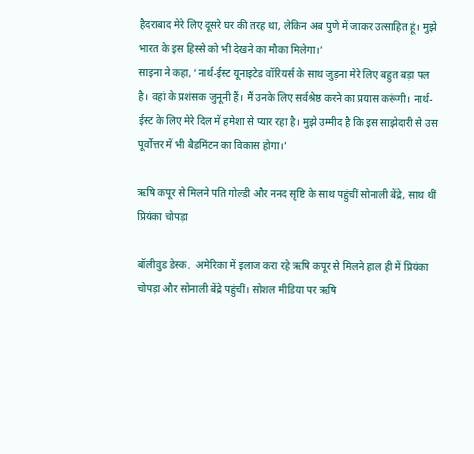हैदराबाद मेरे लिए दूसरे घर की तरह था, लेकिन अब पुणे में जाकर उत्साहित हूं। मुझे भारत के इस हिस्से को भी देखने का मौका मिलेगा।’
साइना ने कहा, ‘नार्थ-ईस्ट यूनाइटेड वॉरियर्स के साथ जुड़ना मेरे लिए बहुत बड़ा पल है। वहां के प्रशंसक जुनूनी हैं। मैं उनके लिए सर्वश्रेष्ठ करने का प्रयास करूंगी। नार्थ-ईस्ट के लिए मेरे दिल में हमेशा से प्यार रहा है। मुझे उम्मीद है कि इस साझेदारी से उस पूर्वोत्तर में भी बैडमिंटन का विकास होगा।’

ऋषि कपूर से मिलने पति गोल्डी और ननद सृष्टि के साथ पहुंचीं सोनाली बेंद्रे, साथ थीं प्रियंका चोपड़ा

बॉलीवुड डेस्क.  अमेरिका में इलाज करा रहे ऋषि कपूर से मिलने हाल ही में प्रियंका चोपड़ा और सोनाली बेंद्रे पहुंचीं। सोशल मीडिया पर ऋषि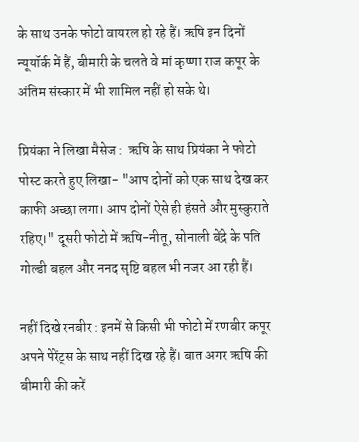के साथ उनके फोटो वायरल हो रहे हैं। ऋषि इन दिनों न्यूयॉर्क में हैं, बीमारी के चलते वे मां कृष्णा राज कपूर के अंतिम संस्कार में भी शामिल नहीं हो सके थे।

प्रियंका ने लिखा मैसेज :  ऋषि के साथ प्रियंका ने फोटो पोस्ट करते हुए लिखा- "आप दोनों को एक साथ देख कर काफी अच्‍छा लगा। आप दोनों ऐसे ही हंसते और मुस्‍कुराते रहिए।" दूसरी फोटो में ऋषि-नीतू, सोनाली बेंद्रे के पति गोल्डी बहल और ननद सृष्टि बहल भी नजर आ रही हैं।

नहीं दिखे रनबीर : इनमें से किसी भी फोटो में रणबीर कपूर अपने पेरेंट्स के साथ नहीं दिख रहे हैं। बात अगर ऋषि की बीमारी की करें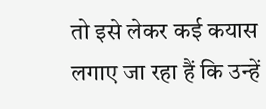तो इसे लेकर कई कयास लगाए जा रहा हैं कि उन्‍हें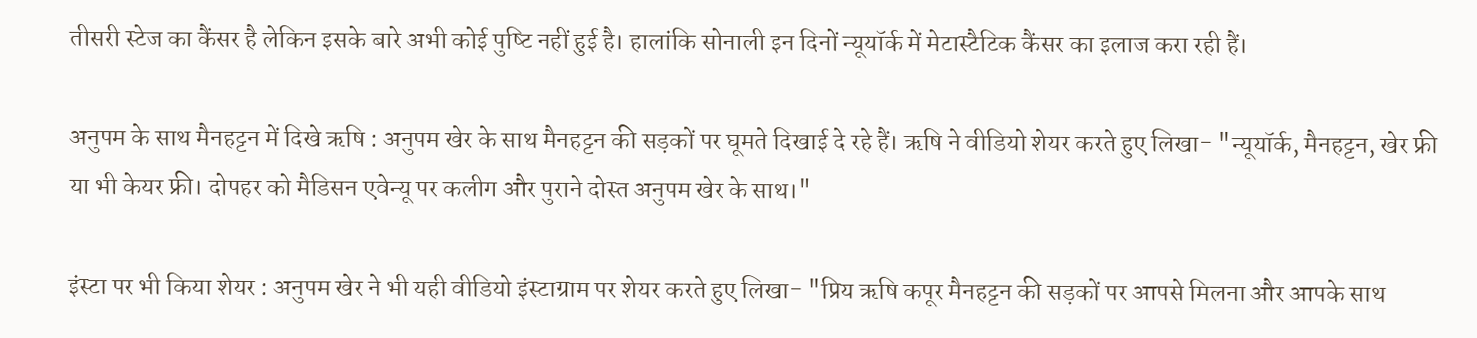तीसरी स्टेज का कैंसर है लेकिन इसके बारे अभी कोई पुष्‍टि नहीं हुई है। हालांकि सोनाली इन दिनों न्यूयॉर्क में मेटास्टैटिक कैंसर का इलाज करा रही हैं।

अनुपम के साथ मैनहट्टन में दिखे ऋषि : अनुपम खेर के साथ मैनहट्टन की सड़कों पर घूमते दिखाई दे रहे हैं। ऋषि ने वीडियो शेयर करते हुए लिखा- "न्यूयॉर्क, मैनहट्टन, खेर फ्री या भी केयर फ्री। दोपहर को मैडिसन एवेन्यू पर कलीग और पुराने दोस्त अनुपम खेर के साथ।"

इंस्टा पर भी किया शेयर : अनुपम खेर ने भी यही वीडियो इंस्टाग्राम पर शेयर करते हुए लिखा- "प्रिय ऋषि कपूर मैनहट्टन की सड़कों पर आपसे मिलना और आपके साथ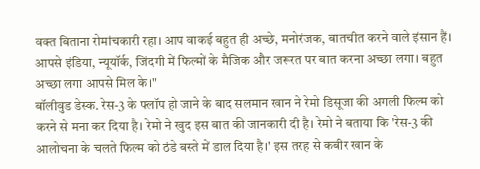वक्त बिताना रोमांचकारी रहा। आप वाकई बहुत ही अच्छे, मनोरंजक, बातचीत करने वाले इंसान हैं। आपसे इंडिया, न्यूयॉर्क, जिंदगी में फिल्मों के मैजिक और जरूरत पर बात करना अच्छा लगा। बहुत अच्छा लगा आपसे मिल के।"
बॉलीवुड डेस्क. रेस-3 के फ्लॉप हो जाने के बाद सलमान खान ने रेमो डिसूजा की अगली फिल्म को करने से मना कर दिया है। रेमो ने खुद इस बात की जानकारी दी है। रेमो ने बताया कि 'रेस-3 की आलोचना के चलते फिल्म को ठंडे बस्ते में डाल दिया है।' इस तरह से कबीर खान के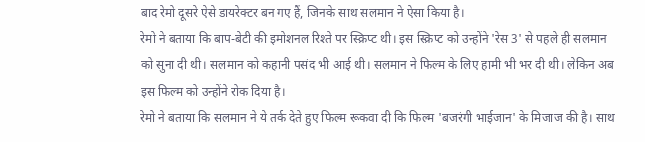बाद रेमो दूसरे ऐसे डायरेक्टर बन गए हैं, जिनके साथ सलमान ने ऐसा किया है।
रेमो ने बताया कि बाप-बेटी की इमोशनल रिश्‍ते पर स्क्रिप्‍ट थी। इस स्क्रिप्ट को उन्होंने 'रेस 3' से पहले ही सलमान को सुना दी थी। सलमान को कहानी पसंद भी आई थी। सलमान ने फिल्म के लिए हामी भी भर दी थी। लेकिन अब इस फिल्म को उन्होंने रोक दिया है।
रेमो ने बताया कि सलमान ने ये तर्क देते हुए फिल्म रूकवा दी कि फिल्म 'बजरंगी भाईजान' के मिजाज की है। साथ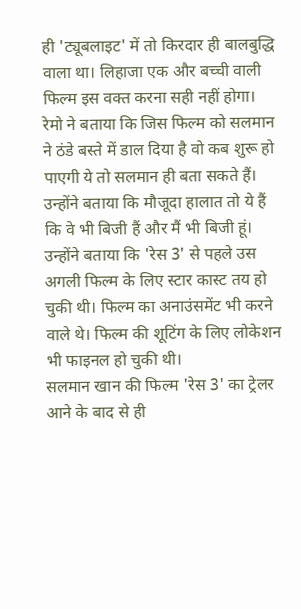ही 'ट्यूबलाइट' में तो किरदार ही बालबुद्ध‍ि वाला था। लिहाजा एक और बच्‍ची वाली फिल्‍म इस वक्‍त करना सही नहीं होगा।
रेमो ने बताया कि जिस फिल्म को सलमान ने ठंडे बस्ते में डाल दिया है वो कब शुरू हो पाएगी ये तो सलमान ही बता सकते हैं। उन्होंने बताया कि मौजूदा हालात तो ये हैं कि वे भी बिजी हैं और मैं भी बिजी हूं। उन्होंने बताया कि 'रेस 3' से पहले उस अगली फिल्‍म के लिए स्‍टार कास्‍ट तय हो चुकी थी। फिल्म का अनाउंसमेंट भी करने वाले थे। फिल्म की शूटिंग के लिए लोकेशन भी फाइनल हो चुकी थी।
सलमान खान की फिल्म 'रेस 3' का ट्रेलर आने के बाद से ही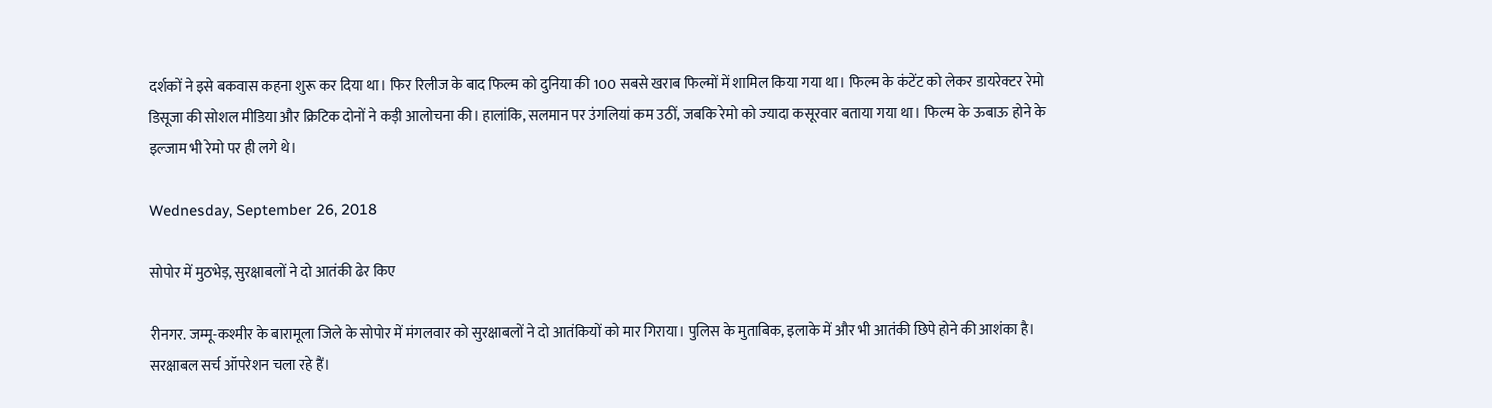दर्शकों ने इसे बकवास कहना शुरू कर दिया था। फिर रिलीज के बाद फिल्म को दुनिया की 100 सबसे खराब फिल्मों में शामिल किया गया था। फिल्म के कंटेंट को लेकर डायरेक्टर रेमो डिसूजा की सोशल मीडिया और क्रिटिक दोनों ने कड़ी आलोचना की। हालांकि, सलमान पर उंगलियां कम उठीं, जबकि रेमो को ज्‍यादा कसूरवार बताया गया था। फिल्‍म के ऊबाऊ होने के इल्‍जाम भी रेमो पर ही लगे थे।

Wednesday, September 26, 2018

सोपोर में मुठभेड़, सुरक्षाबलों ने दो आतंकी ढेर किए

रीनगर. जम्मू-कश्मीर के बारामूला जिले के सोपोर में मंगलवार को सुरक्षाबलों ने दो आतंकियों को मार गिराया। पुलिस के मुताबिक, इलाके में और भी आतंकी छिपे होने की आशंका है। सरक्षाबल सर्च ऑपरेशन चला रहे हैं।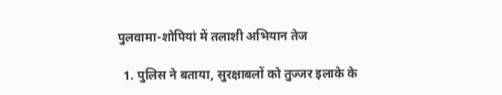पुलवामा-शोपियां में तलाशी अभियान तेज

  1. पुलिस ने बताया, सुरक्षाबलों को तुज्जर इलाके के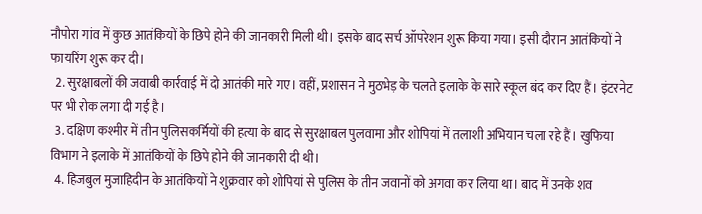नौपोरा गांव में कुछ आतंकियों के छिपे होने की जानकारी मिली थी। इसके बाद सर्च ऑपरेशन शुरू किया गया। इसी दौरान आतंकियों ने फायरिंग शुरू कर दी।
  2. सुरक्षाबलों की जवाबी कार्रवाई में दो आतंकी मारे गए। वहीं, प्रशासन ने मुठभेड़ के चलते इलाके के सारे स्कूल बंद कर दिए हैं। इंटरनेट पर भी रोक लगा दी गई है।
  3. दक्षिण कश्मीर में तीन पुलिसकर्मियों की हत्या के बाद से सुरक्षाबल पुलवामा और शोपियां में तलाशी अभियान चला रहे हैं। खुफिया विभाग ने इलाके में आतंकियों के छिपे होने की जानकारी दी थी।
  4. हिजबुल मुजाहिदीन के आतंकियों ने शुक्रवार को शोपियां से पुलिस के तीन जवानों को अगवा कर लिया था। बाद में उनके शव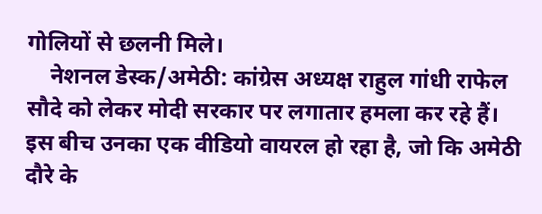गोलियों से छलनी मिले।
    नेशनल डेस्क/अमेठी: कांग्रेस अध्यक्ष राहुल गांधी राफेल सौदे को लेकर मोदी सरकार पर लगातार हमला कर रहे हैं। इस बीच उनका एक वीडियो वायरल हो रहा है, जो कि अमेठी दौरे के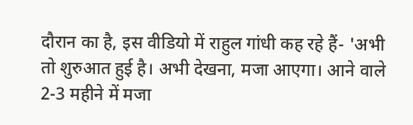दौरान का है, इस वीडियो में राहुल गांधी कह रहे हैं- 'अभी तो शुरुआत हुई है। अभी देखना, मजा आएगा। आने वाले 2-3 महीने में मजा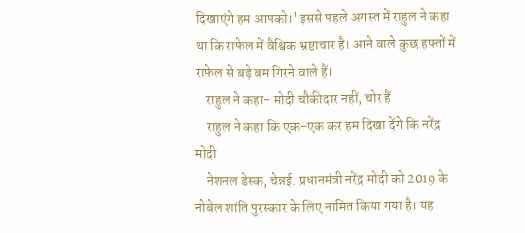दिखाएंगे हम आपको।' इससे पहले अगस्त में राहुल ने कहा था कि राफेल में वैश्विक भ्रष्टाचार है। आने वाले कुछ हफ्तों में राफेल से बड़े बम गिरने वाले हैं।
    राहुल ने कहा- मोदी चौकीदार नहीं, चोर हैं
    राहुल ने कहा कि एक-एक कर हम दिखा देंगे कि नरेंद्र मोदी
    नेशनल डेस्क, चेन्नई. प्रधानमंत्री नरेंद्र मोदी को 2019 के नोबेल शांति पुरस्कार के लिए नामित किया गया है। यह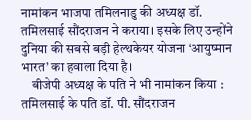नामांकन भाजपा तमिलनाडु की अध्यक्ष डॉ. तमिलसाई सौंदराजन ने कराया। इसके लिए उन्होंने दुनिया की सबसे बड़ी हेल्थकेयर योजना ‘आयुष्मान भारत’ का हवाला दिया है।
    बीजेपी अध्यक्ष के पति ने भी नामांकन किया : तमिलसाई के पति डॉ. पी. सौंदराजन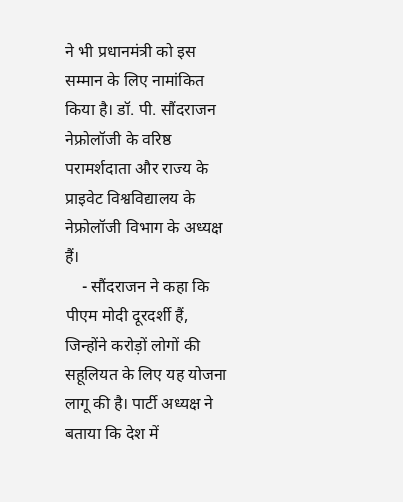ने भी प्रधानमंत्री को इस सम्मान के लिए नामांकित किया है। डॉ. पी. सौंदराजन नेफ्रोलॉजी के वरिष्ठ परामर्शदाता और राज्य के प्राइवेट विश्वविद्यालय के नेफ्रोलॉजी विभाग के अध्यक्ष हैं।
    - सौंदराजन ने कहा कि पीएम मोदी दूरदर्शी हैं, जिन्होंने करोड़ों लोगों की सहूलियत के लिए यह योजना लागू की है। पार्टी अध्यक्ष ने बताया कि देश में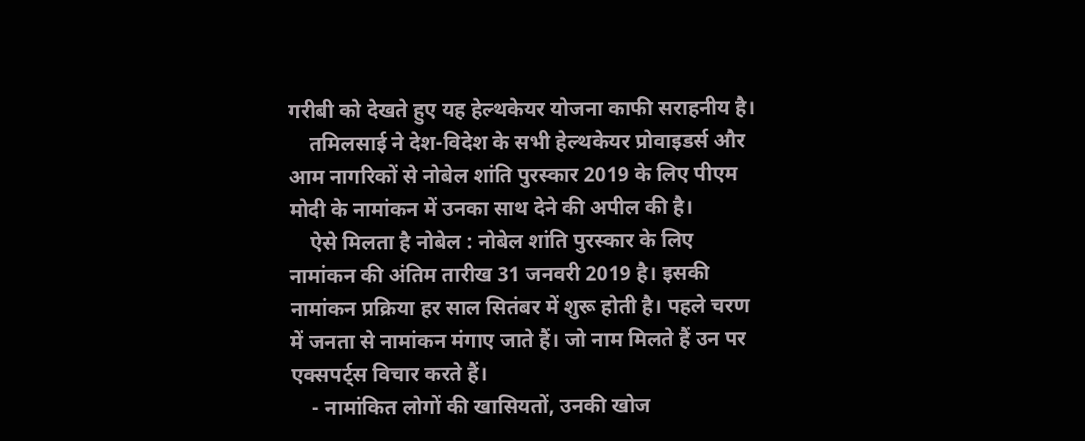गरीबी को देखते हुए यह हेल्थकेयर योजना काफी सराहनीय है।
    तमिलसाई ने देश-विदेश के सभी हेल्थकेयर प्रोवाइडर्स और आम नागरिकों से नोबेल शांति पुरस्कार 2019 के लिए पीएम मोदी के नामांकन में उनका साथ देने की अपील की है।
    ऐसे मिलता है नोबेल : नोबेल शांति पुरस्कार के लिए नामांकन की अंतिम तारीख 31 जनवरी 2019 है। इसकी नामांकन प्रक्रिया हर साल सितंबर में शुरू होती है। पहले चरण में जनता से नामांकन मंगाए जाते हैं। जो नाम मिलते हैं उन पर एक्सपर्ट्स विचार करते हैं।
    - नामांकित लोगों की खासियतों, उनकी खोज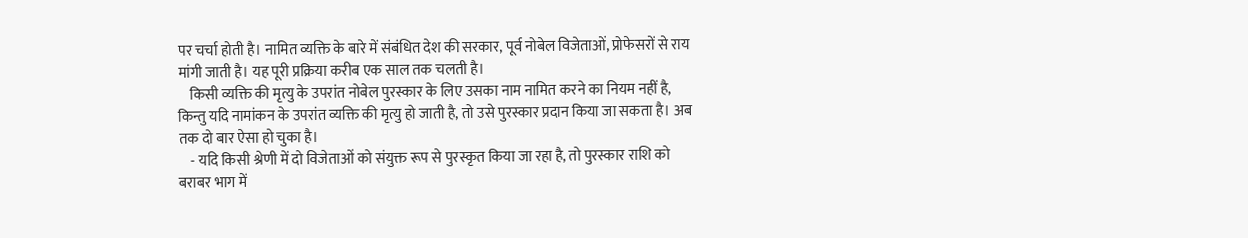पर चर्चा होती है। नामित व्यक्ति के बारे में संबंधित देश की सरकार, पूर्व नोबेल विजेताओं, प्रोफेसरों से राय मांगी जाती है। यह पूरी प्रक्रिया करीब एक साल तक चलती है।
    किसी व्यक्ति की मृत्यु के उपरांत नोबेल पुरस्कार के लिए उसका नाम नामित करने का नियम नहीं है, किन्तु यदि नामांकन के उपरांत व्यक्ति की मृत्यु हो जाती है, तो उसे पुरस्कार प्रदान किया जा सकता है। अब तक दो बार ऐसा हो चुका है।
    - यदि किसी श्रेणी में दो विजेताओं को संयुक्त रूप से पुरस्कृत किया जा रहा है, तो पुरस्कार राशि को बराबर भाग में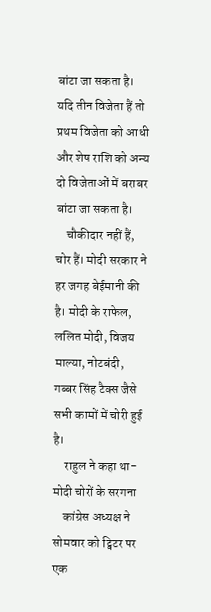बांटा जा सकता है। यदि तीन विजेता हैं तो प्रथम विजेता को आधी और शेष राशि को अन्य दो विजेताओं में बराबर बांटा जा सकता है।
    चौकीदार नहीं हैं, चोर हैं। मोदी सरकार ने हर जगह बेईमानी की है। मोदी के राफेल, ललित मोदी, विजय माल्या, नोटबंदी, गब्बर सिंह टैक्स जैसे सभी कामों में चोरी हुई है।
    राहुल ने कहा था- मोदी चोरों के सरगना
    कांग्रेस अध्यक्ष ने सोमवार को ट्विटर पर एक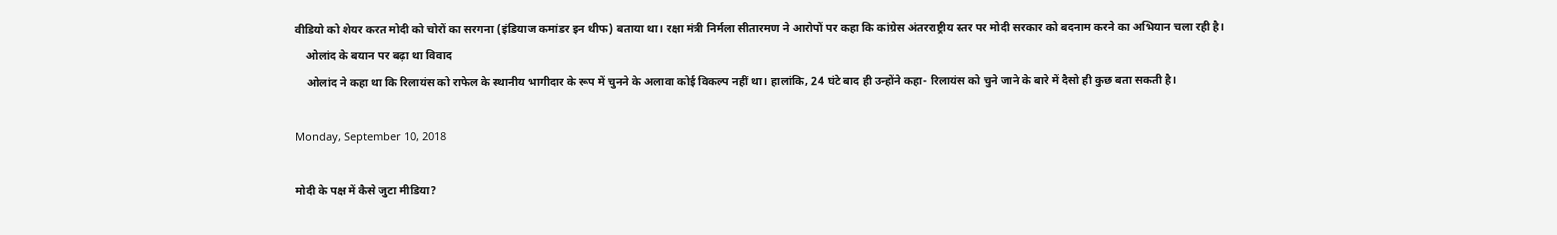वीडियो को शेयर करत मोदी को चोरों का सरगना (इंडियाज कमांडर इन थीफ) बताया था। रक्षा मंत्री निर्मला सीतारमण ने आरोपों पर कहा कि कांग्रेस अंतरराष्ट्रीय स्तर पर मोदी सरकार को बदनाम करने का अभियान चला रही है।
    ओलांद के बयान पर बढ़ा था विवाद
    ओलांद ने कहा था कि रिलायंस को राफेल के स्थानीय भागीदार के रूप में चुनने के अलावा कोई विकल्प नहीं था। हालांकि, 24 घंटे बाद ही उन्होंने कहा- रिलायंस को चुने जाने के बारे में दैसो ही कुछ बता सकती है।

Monday, September 10, 2018

मोदी के पक्ष में कैसे जुटा मीडिया?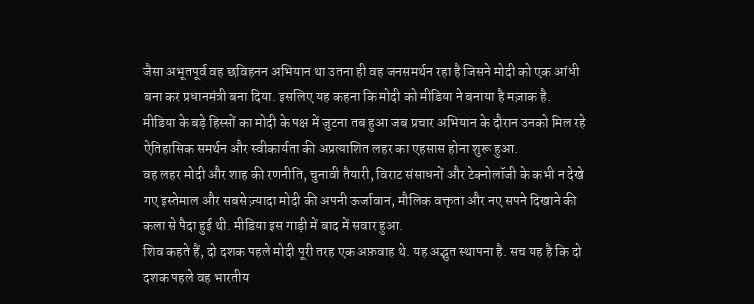जैसा अभूतपूर्व वह छविहनन अभियान था उतना ही वह जनसमर्थन रहा है जिसने मोदी को एक आंधी बना कर प्रधानमंत्री बना दिया. इसलिए यह कहना कि मोदी को मीडिया ने बनाया है मज़ाक है.
मीडिया के बड़े हिस्सों का मोदी के पक्ष में जुटना तब हुआ जब प्रचार अभियान के दौरान उनको मिल रहे ऐतिहासिक समर्थन और स्वीकार्यता की अप्रत्याशित लहर का एहसास होना शुरू हुआ.
वह लहर मोदी और शाह की रणनीति, चुनावी तैयारी, विराट संसाधनों और टेक्नोलॉजी के कभी न देखे गए इस्तेमाल और सबसे ज़्यादा मोदी की अपनी ऊर्जावान, मौलिक वक्तृता और नए सपने दिखाने की कला से पैदा हुई थी. मीडिया इस गाड़ी में बाद में सवार हुआ.
शिव कहते हैं, दो दशक पहले मोदी पूरी तरह एक अफ़वाह थे. यह अद्भुत स्थापना है. सच यह है कि दो दशक पहले वह भारतीय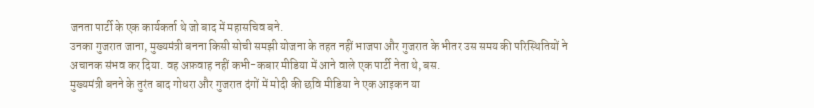जनता पार्टी के एक कार्यकर्ता थे जो बाद में महासचिव बने.
उनका गुजरात जाना, मुख्यमंत्री बनना किसी सोची समझी योजना के तहत नहीं भाजपा और गुजरात के भीतर उस समय की परिस्थितियों ने अचानक संभव कर दिया. वह अफ़वाह नहीं कभी-कबार मीडिया में आने वाले एक पार्टी नेता थे, बस.
मुख्यमंत्री बनने के तुरंत बाद गोधरा और गुजरात दंगों में मोदी की छवि मीडिया ने एक आइकन या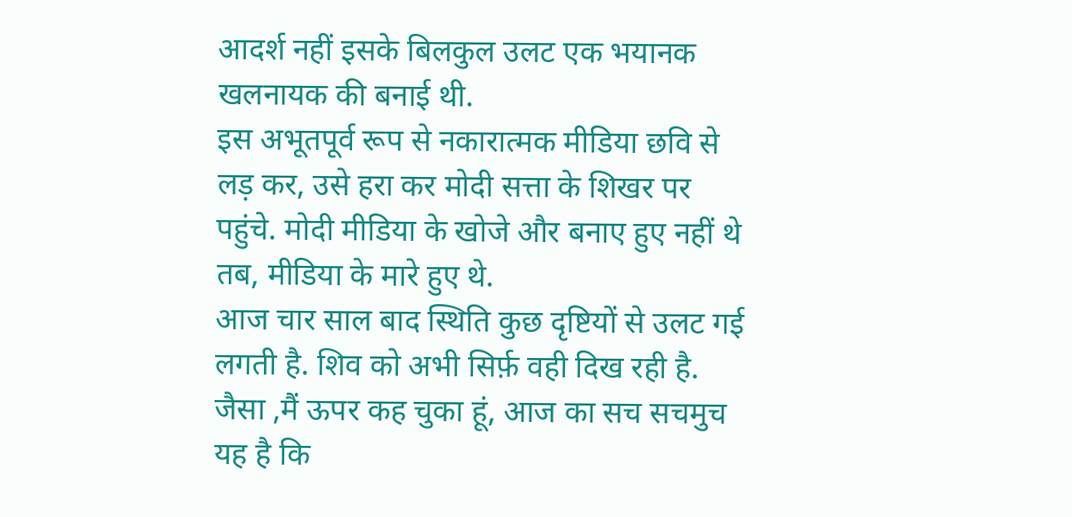आदर्श नहीं इसके बिलकुल उलट एक भयानक खलनायक की बनाई थी.
इस अभूतपूर्व रूप से नकारात्मक मीडिया छवि से लड़ कर, उसे हरा कर मोदी सत्ता के शिखर पर पहुंचे. मोदी मीडिया के खोजे और बनाए हुए नहीं थे तब, मीडिया के मारे हुए थे.
आज चार साल बाद स्थिति कुछ दृष्टियों से उलट गई लगती है. शिव को अभी सिर्फ़ वही दिख रही है.
जैसा ,मैं ऊपर कह चुका हूं, आज का सच सचमुच यह है कि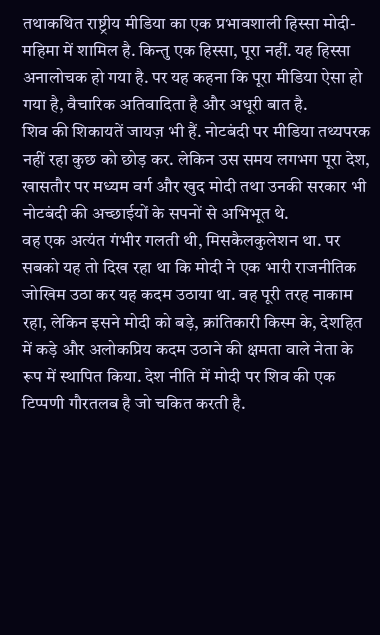तथाकथित राष्ट्रीय मीडिया का एक प्रभावशाली हिस्सा मोदी-महिमा में शामिल है. किन्तु एक हिस्सा, पूरा नहीं. यह हिस्सा अनालोचक हो गया है. पर यह कहना कि पूरा मीडिया ऐसा हो गया है, वैचारिक अतिवादिता है और अधूरी बात है.
शिव की शिकायतें जायज़ भी हैं. नोटबंदी पर मीडिया तथ्यपरक नहीं रहा कुछ को छोड़ कर. लेकिन उस समय लगभग पूरा देश, खासतौर पर मध्यम वर्ग और खुद मोदी तथा उनकी सरकार भी नोटबंदी की अच्छाईयों के सपनों से अभिभूत थे.
वह एक अत्यंत गंभीर गलती थी, मिसकैलकुलेशन था. पर सबको यह तो दिख रहा था कि मोदी ने एक भारी राजनीतिक जोखिम उठा कर यह कदम उठाया था. वह पूरी तरह नाकाम रहा, लेकिन इसने मोदी को बड़े, क्रांतिकारी किस्म के, देशहित में कड़े और अलोकप्रिय कदम उठाने की क्षमता वाले नेता के रूप में स्थापित किया. देश नीति में मोदी पर शिव की एक टिप्पणी गौरतलब है जो चकित करती है.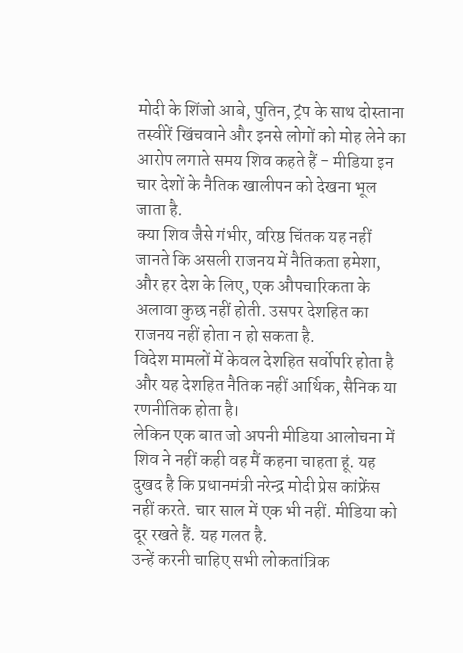मोदी के शिंजो आबे, पुतिन, ट्रंप के साथ दोस्ताना तस्वीरें खिंचवाने और इनसे लोगों को मोह लेने का आरोप लगाते समय शिव कहते हैं - मीडिया इन चार देशों के नैतिक खालीपन को देखना भूल जाता है.
क्या शिव जैसे गंभीर, वरिष्ठ चिंतक यह नहीं जानते कि असली राजनय में नैतिकता हमेशा, और हर देश के लिए, एक औपचारिकता के अलावा कुछ नहीं होती. उसपर देशहित का राजनय नहीं होता न हो सकता है.
विदेश मामलों में केवल देशहित सर्वोपरि होता है और यह देशहित नैतिक नहीं आर्थिक, सैनिक या रणनीतिक होता है।
लेकिन एक बात जो अपनी मीडिया आलोचना में शिव ने नहीं कही वह मैं कहना चाहता हूं. यह दुखद है कि प्रधानमंत्री नरेन्द्र मोदी प्रेस कांफ्रेंस नहीं करते. चार साल में एक भी नहीं. मीडिया को दूर रखते हैं. यह गलत है.
उन्हें करनी चाहिए सभी लोकतांत्रिक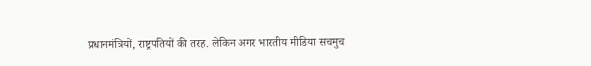प्रधानमंत्रियों, राष्ट्रपतियों की तरह. लेकिन अगर भारतीय मीडिया सचमुच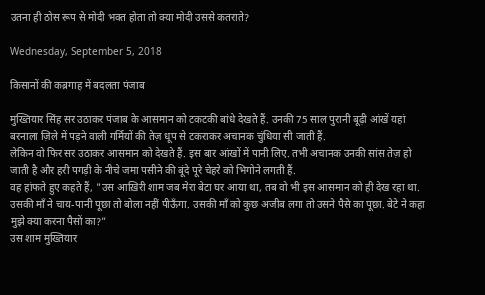उतना ही ठोस रूप से मोदी भक्त होता तो क्या मोदी उससे कतराते?

Wednesday, September 5, 2018

किसानों की कब्रगाह में बदलता पंजाब

मुख्तियार सिंह सर उठाकर पंजाब के आसमान को टकटकी बांधे देखते हैं. उनकी 75 साल पुरानी बूढ़ी आंखें यहां बरनाला ज़िले में पड़ने वाली गर्मियों की तेज़ धूप से टकराकर अचानक चुंधिया सी जाती हैं.
लेकिन वो फिर सर उठाकर आसमान को देखते हैं. इस बार आंखों में पानी लिए. तभी अचानक उनकी सांस तेज़ हो जाती है और हरी पगड़ी के नीचे जमा पसीने की बूंदे पूरे चेहरे को भिगोने लगती हैं.
वह हांफते हुए कहते हैं, "उस आख़िरी शाम जब मेरा बेटा घर आया था, तब वो भी इस आसमान को ही देख रहा था. उसकी माँ ने चाय-पानी पूछा तो बोला नहीं पीऊँगा. उसकी माँ को कुछ अजीब लगा तो उसने पैसे का पूछा. बेटे ने कहा मुझे क्या करना पैसों का?”
उस शाम मुख्तियार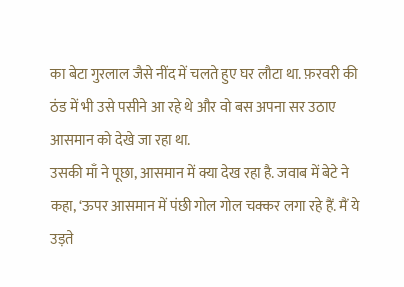का बेटा गुरलाल जैसे नींद में चलते हुए घर लौटा था. फ़रवरी की ठंड में भी उसे पसीने आ रहे थे और वो बस अपना सर उठाए आसमान को देखे जा रहा था.
उसकी माँ ने पूछा, आसमान में क्या देख रहा है. जवाब में बेटे ने कहा, ‘ऊपर आसमान में पंछी गोल गोल चक्कर लगा रहे हैं. मैं ये उड़ते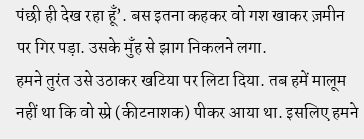पंछी ही देख रहा हूँ’. बस इतना कहकर वो गश खाकर ज़मीन पर गिर पड़ा. उसके मुँह से झाग निकलने लगा.
हमने तुरंत उसे उठाकर खटिया पर लिटा दिया. तब हमें मालूम नहीं था कि वो स्प्रे (कीटनाशक) पीकर आया था. इसलिए हमने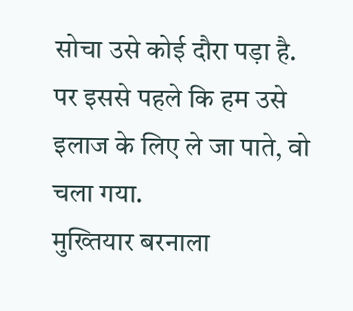सोचा उसे कोई दौरा पड़ा है. पर इससे पहले कि हम उसे इलाज के लिए ले जा पाते, वो चला गया.
मुख्तियार बरनाला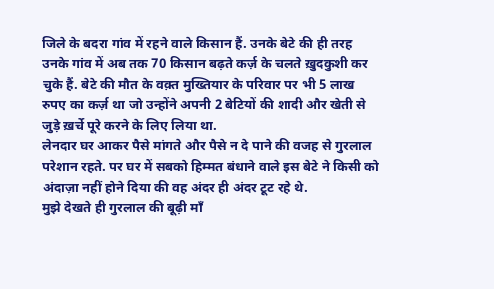जिले के बदरा गांव में रहने वाले किसान हैं. उनके बेटे की ही तरह उनके गांव में अब तक 70 किसान बढ़ते कर्ज़ के चलते ख़ुदकुशी कर चुके हैं. बेटे की मौत के वक़्त मुख्तियार के परिवार पर भी 5 लाख रुपए का कर्ज़ था जो उन्होंने अपनी 2 बेटियों की शादी और खेती से जुड़े ख़र्चे पूरे करने के लिए लिया था.
लेनदार घर आकर पैसे मांगते और पैसे न दे पाने की वजह से गुरलाल परेशान रहते. पर घर में सबको हिम्मत बंधाने वाले इस बेटे ने किसी को अंदाज़ा नहीं होने दिया की वह अंदर ही अंदर टूट रहे थे.
मुझे देखते ही गुरलाल की बूढ़ी माँ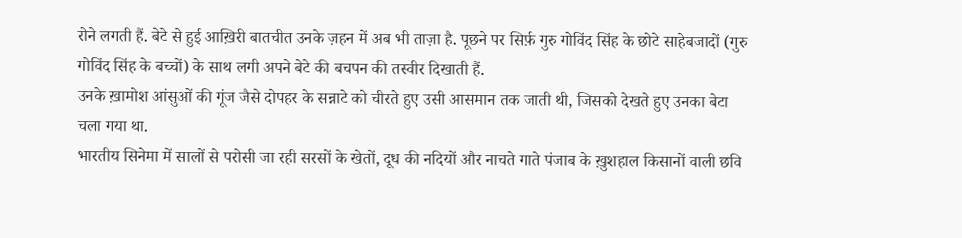रोने लगती हैं. बेटे से हुई आख़िरी बातचीत उनके ज़हन में अब भी ताज़ा है. पूछने पर सिर्फ़ गुरु गोविंद सिंह के छोटे साहेबजादों (गुरु गोविंद सिंह के बच्चों) के साथ लगी अपने बेटे की बचपन की तस्वीर दिखाती हैं.
उनके ख़ामोश आंसुओं की गूंज जैसे दोपहर के सन्नाटे को चीरते हुए उसी आसमान तक जाती थी, जिसको देखते हुए उनका बेटा चला गया था.
भारतीय सिनेमा में सालों से परोसी जा रही सरसों के खेतों, दूध की नदियों और नाचते गाते पंजाब के ख़ुशहाल किसानों वाली छवि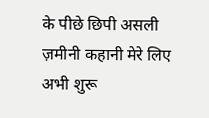के पीछे छिपी असली ज़मीनी कहानी मेरे लिए अभी शुरू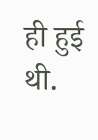ही हुई थी.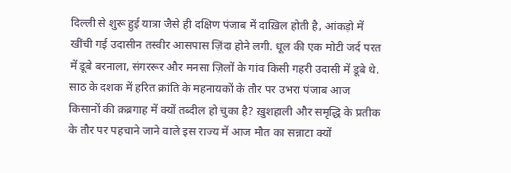दिल्ली से शुरू हुई यात्रा जैसे ही दक्षिण पंजाब में दाख़िल होती है, आंकड़ो में खींची गई उदासीन तस्वीर आसपास ज़िंदा होने लगी. धूल की एक मोटी जर्द परत में डूबे बरनाला, संगररूर और मनसा ज़िलों के गांव किसी गहरी उदासी में डूबे थे.
साठ के दशक में हरित क्रांति के महनायकों के तौर पर उभरा पंजाब आज किसानों की क़ब्रगाह में क्यों तब्दील हो चुका है? ख़ुशहाली और समृद्धि के प्रतीक के तौर पर पहचाने जाने वाले इस राज्य में आज मौत का सन्नाटा क्यों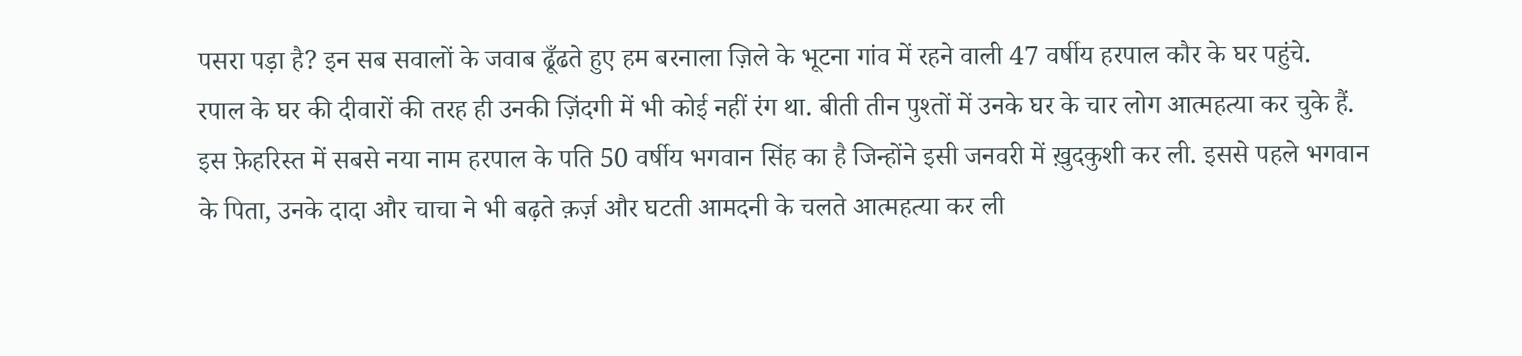पसरा पड़ा है? इन सब सवालों के जवाब ढूँढते हुए हम बरनाला ज़िले के भूटना गांव में रहने वाली 47 वर्षीय हरपाल कौर के घर पहुंचे.
रपाल के घर की दीवारों की तरह ही उनकी ज़िंदगी में भी कोई नहीं रंग था. बीती तीन पुश्तों में उनके घर के चार लोग आत्महत्या कर चुके हैं. इस फ़ेहरिस्त में सबसे नया नाम हरपाल के पति 50 वर्षीय भगवान सिंह का है जिन्होंने इसी जनवरी में ख़ुदकुशी कर ली. इससे पहले भगवान के पिता, उनके दादा और चाचा ने भी बढ़ते क़र्ज़ और घटती आमदनी के चलते आत्महत्या कर ली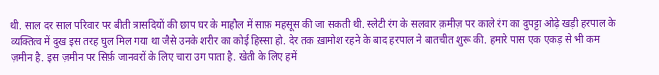थी. साल दर साल परिवार पर बीती त्रासदियों की छाप घर के माहौल में साफ़ महसूस की जा सकती थी. स्लेटी रंग के सलवार क़मीज़ पर काले रंग का दुपट्टा ओढ़े खड़ी हरपाल के व्यक्तित्व में दुख इस तरह घुल मिल गया था जैसे उनके शरीर का कोई हिस्सा हो. देर तक ख़ामोश रहने के बाद हरपाल ने बातचीत शुरू की. हमारे पास एक एकड़ से भी कम ज़मीन है. इस ज़मीन पर सिर्फ़ जानवरों के लिए चारा उग पाता है. खेती के लिए हमें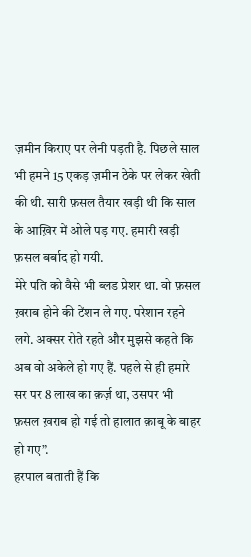ज़मीन किराए पर लेनी पड़ती है. पिछले साल भी हमने 15 एकड़ ज़मीन ठेके पर लेकर खेती की थी. सारी फ़सल तैयार खड़ी थी कि साल के आख़िर में ओले पड़ गए. हमारी खड़ी फ़सल बर्बाद हो गयी.
मेरे पति को वैसे भी ब्लड प्रेशर था. वो फ़सल ख़राब होने की टेंशन ले गए. परेशान रहने लगे. अक्सर रोते रहते और मुझसे कहते कि अब वो अकेले हो गए हैं. पहले से ही हमारे सर पर 8 लाख का क़र्ज़ था, उसपर भी फ़सल ख़राब हो गई तो हालात क़ाबू के बाहर हो गए”.
हरपाल बताती हैं कि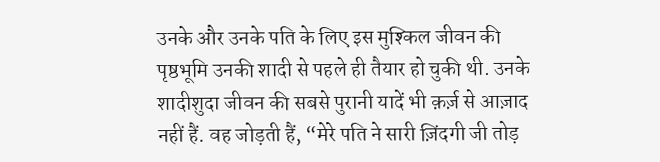उनके और उनके पति के लिए इस मुश्किल जीवन की पृष्ठभूमि उनकी शादी से पहले ही तैयार हो चुकी थी. उनके शादीशुदा जीवन की सबसे पुरानी यादें भी क़र्ज़ से आज़ाद नहीं हैं. वह जोड़ती हैं, “मेरे पति ने सारी ज़िंदगी जी तोड़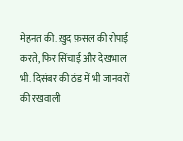मेहनत की. ख़ुद फ़सल की रोपाई करते, फिर सिंचाई और देखभाल भी. दिसंबर की ठंड में भी जानवरों की रखवाली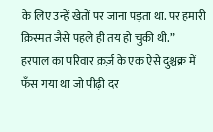के लिए उन्हें खेतों पर जाना पड़ता था. पर हमारी क़िस्मत जैसे पहले ही तय हो चुकी थी.”
हरपाल का परिवार क़र्ज़ के एक ऐसे दुश्चक्र में फँस गया था जो पीढ़ी दर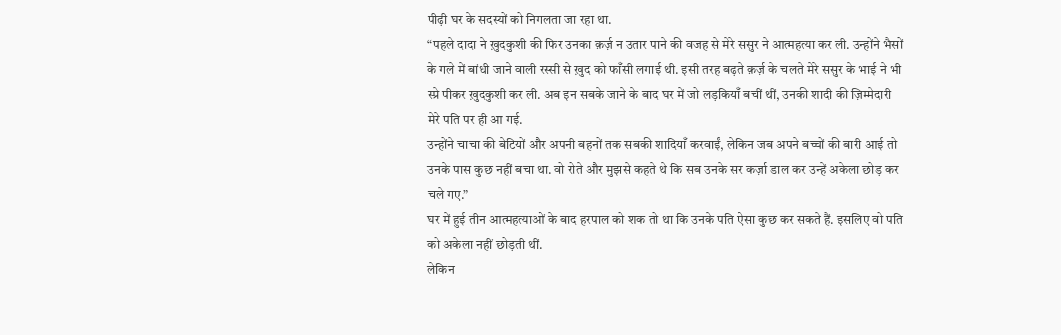पीढ़ी घर के सदस्यों को निगलता जा रहा था.
“पहले दादा ने ख़ुदकुशी की फिर उनका क़र्ज़ न उतार पाने की वजह से मेरे ससुर ने आत्महत्या कर ली. उन्होंने भैसों के गले में बांधी जाने वाली रस्सी से ख़ुद को फाँसी लगाई थी. इसी तरह बढ़ते क़र्ज़ के चलते मेरे ससुर के भाई ने भी स्प्रे पीकर ख़ुदकुशी कर ली. अब इन सबके जाने के बाद घर में जो लड़कियाँ बचीं थीं, उनकी शादी की ज़िम्मेदारी मेरे पति पर ही आ गई.
उन्होंने चाचा की बेटियों और अपनी बहनों तक सबकी शादियाँ करवाईं, लेकिन जब अपने बच्चों की बारी आई तो उनके पास कुछ नहीं बचा था. वो रोते और मुझसे कहते थे कि सब उनके सर कर्ज़ा डाल कर उन्हें अकेला छोड़ कर चले गए.”
घर में हुई तीन आत्महत्याओं के बाद हरपाल को शक तो था कि उनके पति ऐसा कुछ कर सकते हैं. इसलिए वो पति को अकेला नहीं छोड़ती थीं.
लेकिन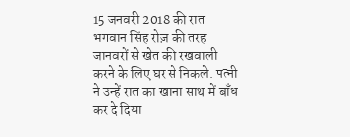15 जनवरी 2018 की रात भगवान सिंह रोज़ की तरह जानवरों से खेत की रखवाली करने के लिए घर से निकले. पत्नी ने उन्हें रात का खाना साथ में बाँध कर दे दिया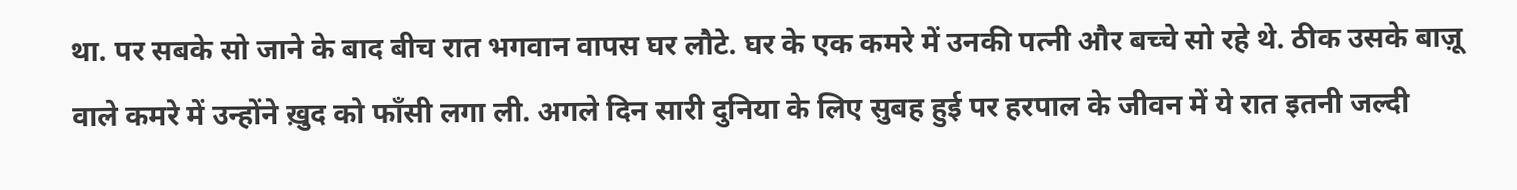था. पर सबके सो जाने के बाद बीच रात भगवान वापस घर लौटे. घर के एक कमरे में उनकी पत्नी और बच्चे सो रहे थे. ठीक उसके बाज़ू वाले कमरे में उन्होंने ख़ुद को फाँसी लगा ली. अगले दिन सारी दुनिया के लिए सुबह हुई पर हरपाल के जीवन में ये रात इतनी जल्दी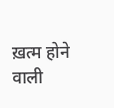ख़त्म होने वाली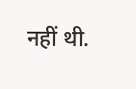नहीं थी.